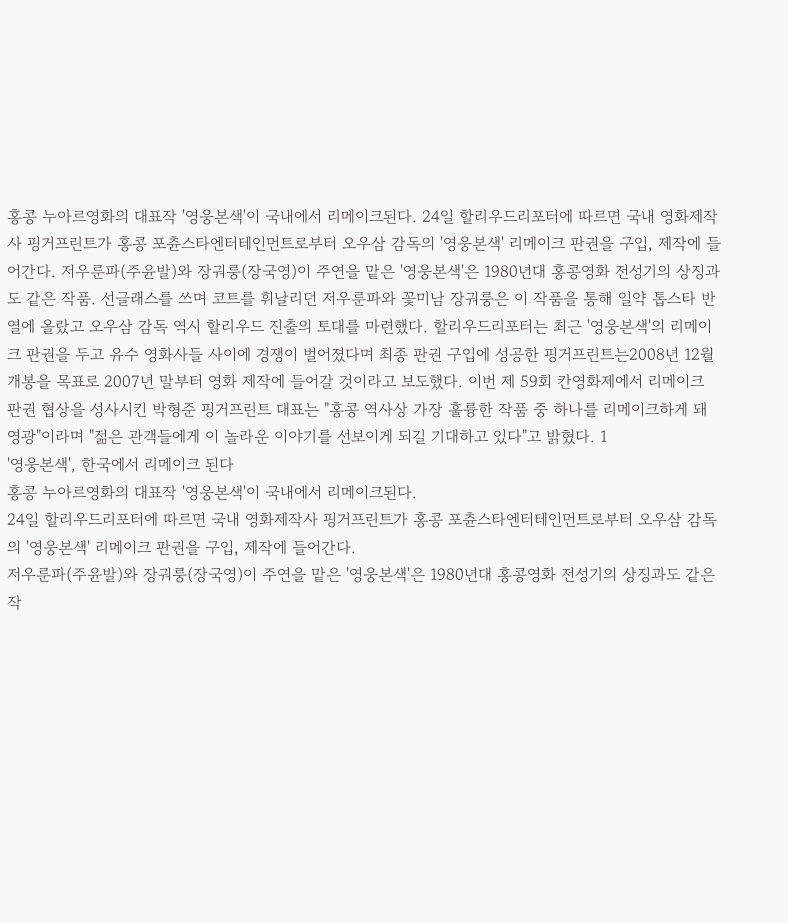홍콩 누아르영화의 대표작 '영웅본색'이 국내에서 리메이크된다. 24일 할리우드리포터에 따르면 국내 영화제작사 핑거프린트가 홍콩 포츈스타엔터테인먼트로부터 오우삼 감독의 '영웅본색' 리메이크 판권을 구입, 제작에 들어간다. 저우룬파(주윤발)와 장궈룽(장국영)이 주연을 맡은 '영웅본색'은 1980년대 홍콩영화 전성기의 상징과도 같은 작품. 선글래스를 쓰며 코트를 휘날리던 저우룬파와 꽃미남 장궈룽은 이 작품을 통해 일약 톱스타 반열에 올랐고 오우삼 감독 역시 할리우드 진출의 토대를 마련했다. 할리우드리포터는 최근 '영웅본색'의 리메이크 판권을 두고 유수 영화사들 사이에 경쟁이 벌어졌다며 최종 판권 구입에 성공한 핑거프린트는2008년 12월 개봉을 목표로 2007년 말부터 영화 제작에 들어갈 것이라고 보도했다. 이번 제 59회 칸영화제에서 리메이크 판권 협상을 성사시킨 박형준 핑거프린트 대표는 "홍콩 역사상 가장 훌륭한 작품 중 하나를 리메이크하게 돼 영광"이라며 "젊은 관객들에게 이 놀라운 이야기를 선보이게 되길 기대하고 있다"고 밝혔다. 1
'영웅본색', 한국에서 리메이크 된다
홍콩 누아르영화의 대표작 '영웅본색'이 국내에서 리메이크된다.
24일 할리우드리포터에 따르면 국내 영화제작사 핑거프린트가 홍콩 포츈스타엔터테인먼트로부터 오우삼 감독의 '영웅본색' 리메이크 판권을 구입, 제작에 들어간다.
저우룬파(주윤발)와 장궈룽(장국영)이 주연을 맡은 '영웅본색'은 1980년대 홍콩영화 전성기의 상징과도 같은 작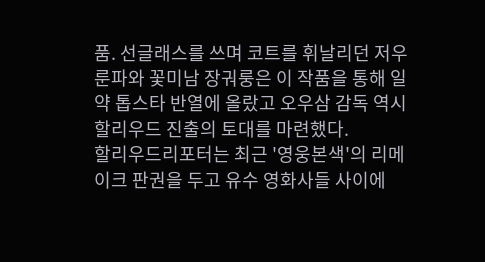품. 선글래스를 쓰며 코트를 휘날리던 저우룬파와 꽃미남 장궈룽은 이 작품을 통해 일약 톱스타 반열에 올랐고 오우삼 감독 역시 할리우드 진출의 토대를 마련했다.
할리우드리포터는 최근 '영웅본색'의 리메이크 판권을 두고 유수 영화사들 사이에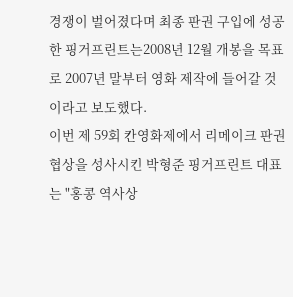경쟁이 벌어졌다며 최종 판권 구입에 성공한 핑거프린트는2008년 12월 개봉을 목표로 2007년 말부터 영화 제작에 들어갈 것이라고 보도했다.
이번 제 59회 칸영화제에서 리메이크 판권 협상을 성사시킨 박형준 핑거프린트 대표는 "홍콩 역사상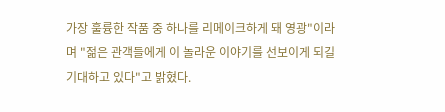가장 훌륭한 작품 중 하나를 리메이크하게 돼 영광"이라며 "젊은 관객들에게 이 놀라운 이야기를 선보이게 되길 기대하고 있다"고 밝혔다.